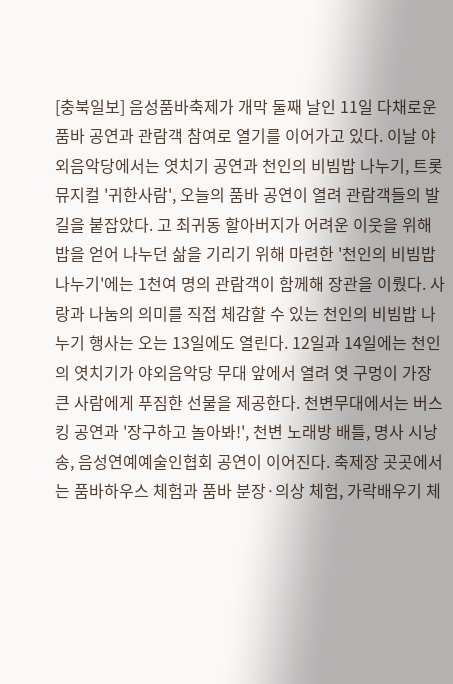[충북일보] 음성품바축제가 개막 둘째 날인 11일 다채로운 품바 공연과 관람객 참여로 열기를 이어가고 있다. 이날 야외음악당에서는 엿치기 공연과 천인의 비빔밥 나누기, 트롯 뮤지컬 '귀한사람', 오늘의 품바 공연이 열려 관람객들의 발길을 붙잡았다. 고 최귀동 할아버지가 어려운 이웃을 위해 밥을 얻어 나누던 삶을 기리기 위해 마련한 '천인의 비빔밥 나누기'에는 1천여 명의 관람객이 함께해 장관을 이뤘다. 사랑과 나눔의 의미를 직접 체감할 수 있는 천인의 비빔밥 나누기 행사는 오는 13일에도 열린다. 12일과 14일에는 천인의 엿치기가 야외음악당 무대 앞에서 열려 엿 구멍이 가장 큰 사람에게 푸짐한 선물을 제공한다. 천변무대에서는 버스킹 공연과 '장구하고 놀아봐!', 천변 노래방 배틀, 명사 시낭송, 음성연예예술인협회 공연이 이어진다. 축제장 곳곳에서는 품바하우스 체험과 품바 분장·의상 체험, 가락배우기 체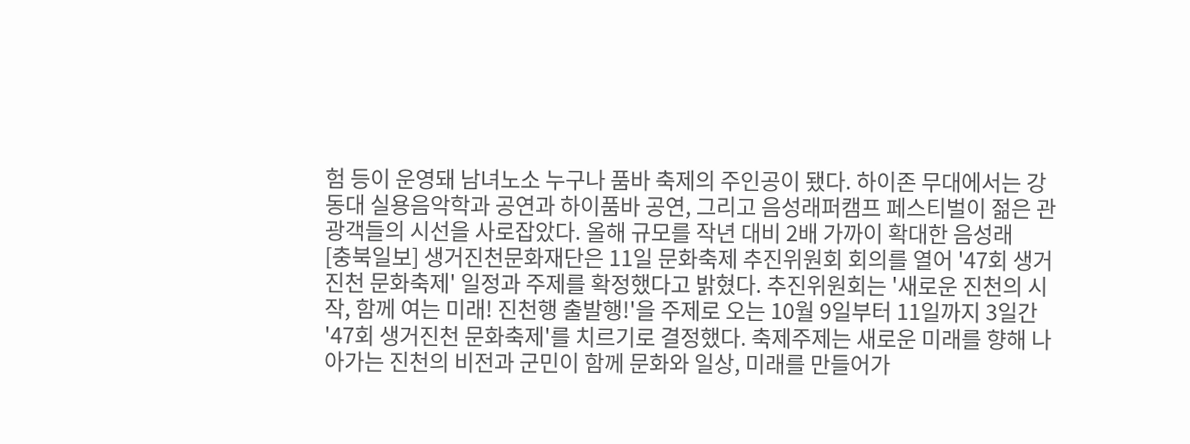험 등이 운영돼 남녀노소 누구나 품바 축제의 주인공이 됐다. 하이존 무대에서는 강동대 실용음악학과 공연과 하이품바 공연, 그리고 음성래퍼캠프 페스티벌이 젊은 관광객들의 시선을 사로잡았다. 올해 규모를 작년 대비 2배 가까이 확대한 음성래
[충북일보] 생거진천문화재단은 11일 문화축제 추진위원회 회의를 열어 '47회 생거진천 문화축제' 일정과 주제를 확정했다고 밝혔다. 추진위원회는 '새로운 진천의 시작, 함께 여는 미래! 진천행 출발행!'을 주제로 오는 10월 9일부터 11일까지 3일간 '47회 생거진천 문화축제'를 치르기로 결정했다. 축제주제는 새로운 미래를 향해 나아가는 진천의 비전과 군민이 함께 문화와 일상, 미래를 만들어가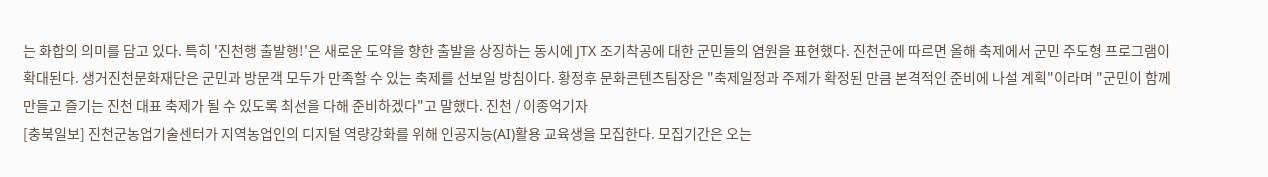는 화합의 의미를 담고 있다. 특히 '진천행 출발행!'은 새로운 도약을 향한 출발을 상징하는 동시에 JTX 조기착공에 대한 군민들의 염원을 표현했다. 진천군에 따르면 올해 축제에서 군민 주도형 프로그램이 확대된다. 생거진천문화재단은 군민과 방문객 모두가 만족할 수 있는 축제를 선보일 방침이다. 황정후 문화콘텐츠팀장은 "축제일정과 주제가 확정된 만큼 본격적인 준비에 나설 계획"이라며 "군민이 함께 만들고 즐기는 진천 대표 축제가 될 수 있도록 최선을 다해 준비하겠다"고 말했다. 진천 / 이종억기자
[충북일보] 진천군농업기술센터가 지역농업인의 디지털 역량강화를 위해 인공지능(AI)활용 교육생을 모집한다. 모집기간은 오는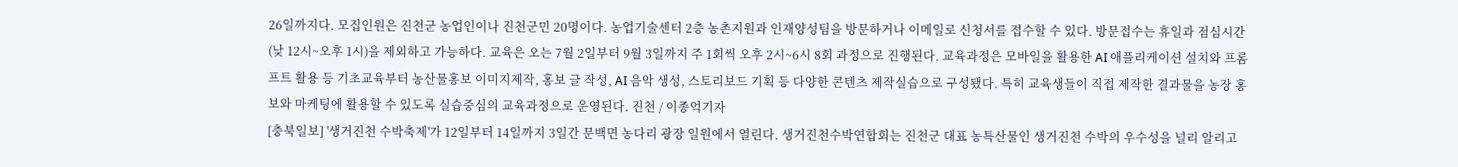26일까지다. 모집인원은 진천군 농업인이나 진천군민 20명이다. 농업기술센터 2층 농촌지원과 인재양성팀을 방문하거나 이메일로 신청서를 접수할 수 있다. 방문접수는 휴일과 점심시간(낮 12시~오후 1시)을 제외하고 가능하다. 교육은 오는 7월 2일부터 9월 3일까지 주 1회씩 오후 2시~6시 8회 과정으로 진행된다. 교육과정은 모바일을 활용한 AI 애플리케이션 설치와 프롬프트 활용 등 기초교육부터 농산물홍보 이미지제작, 홍보 글 작성, AI 음악 생성, 스토리보드 기획 등 다양한 콘텐츠 제작실습으로 구성됐다. 특히 교육생들이 직접 제작한 결과물을 농장 홍보와 마케팅에 활용할 수 있도록 실습중심의 교육과정으로 운영된다. 진천 / 이종억기자
[충북일보] '생거진천 수박축제'가 12일부터 14일까지 3일간 문백면 농다리 광장 일원에서 열린다. 생거진천수박연합회는 진천군 대표 농특산물인 생거진천 수박의 우수성을 널리 알리고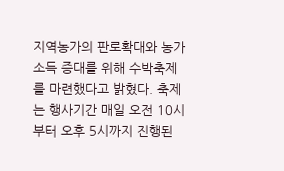지역농가의 판로확대와 농가소득 증대를 위해 수박축제를 마련했다고 밝혔다. 축제는 행사기간 매일 오전 10시부터 오후 5시까지 진행된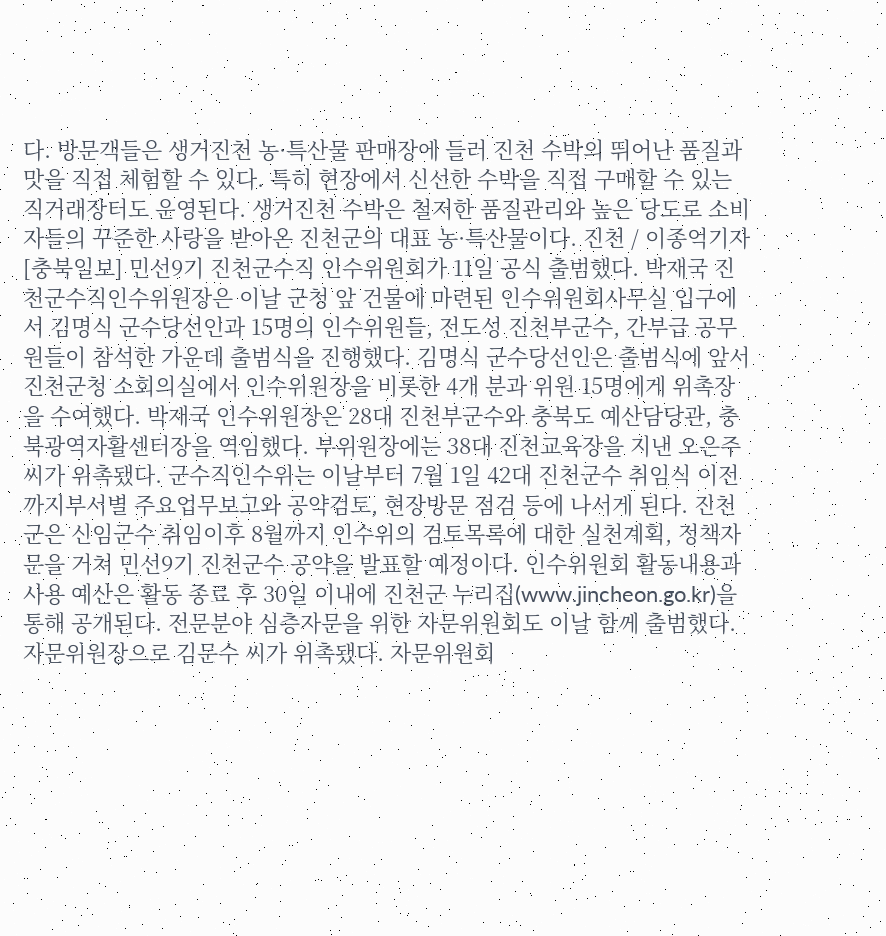다. 방문객들은 생거진천 농·특산물 판매장에 들러 진천 수박의 뛰어난 품질과 맛을 직접 체험할 수 있다. 특히 현장에서 신선한 수박을 직접 구매할 수 있는 직거래장터도 운영된다. 생거진천 수박은 철저한 품질관리와 높은 당도로 소비자들의 꾸준한 사랑을 받아온 진천군의 대표 농·특산물이다. 진천 / 이종억기자
[충북일보] 민선9기 진천군수직 인수위원회가 11일 공식 출범했다. 박재국 진천군수직인수위원장은 이날 군청 앞 건물에 마련된 인수위원회사무실 입구에서 김명식 군수당선인과 15명의 인수위원들, 전도성 진천부군수, 간부급 공무원들이 참석한 가운데 출범식을 진행했다. 김명식 군수당선인은 출범식에 앞서 진천군청 소회의실에서 인수위원장을 비롯한 4개 분과 위원 15명에게 위촉장을 수여했다. 박재국 인수위원장은 28대 진천부군수와 충북도 예산담당관, 충북광역자활센터장을 역임했다. 부위원장에는 38대 진천교육장을 지낸 오은주 씨가 위촉됐다. 군수직인수위는 이날부터 7월 1일 42대 진천군수 취임식 이전까지부서별 주요업무보고와 공약검토, 현장방문 점검 등에 나서게 된다. 진천군은 신임군수 취임이후 8월까지 인수위의 검토목록에 대한 실천계획, 정책자문을 거쳐 민선9기 진천군수 공약을 발표할 예정이다. 인수위원회 활동내용과 사용 예산은 활동 종료 후 30일 이내에 진천군 누리집(www.jincheon.go.kr)을 통해 공개된다. 전문분야 심층자문을 위한 자문위원회도 이날 함께 출범했다. 자문위원장으로 김문수 씨가 위촉됐다. 자문위원회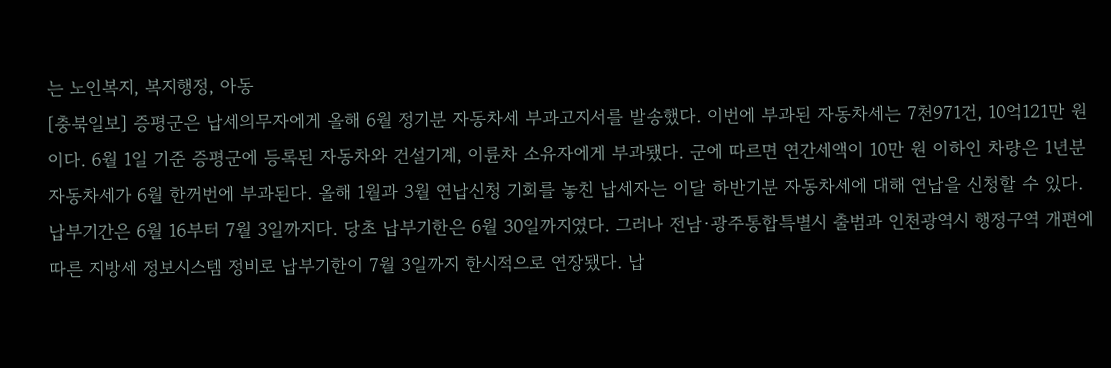는 노인복지, 복지행정, 아동
[충북일보] 증평군은 납세의무자에게 올해 6월 정기분 자동차세 부과고지서를 발송했다. 이번에 부과된 자동차세는 7천971건, 10억121만 원이다. 6월 1일 기준 증평군에 등록된 자동차와 건설기계, 이륜차 소유자에게 부과됐다. 군에 따르면 연간세액이 10만 원 이하인 차량은 1년분 자동차세가 6월 한꺼번에 부과된다. 올해 1월과 3월 연납신청 기회를 놓친 납세자는 이달 하반기분 자동차세에 대해 연납을 신청할 수 있다. 납부기간은 6월 16부터 7월 3일까지다. 당초 납부기한은 6월 30일까지였다. 그러나 전남·광주통합특별시 출범과 인천광역시 행정구역 개편에 따른 지방세 정보시스템 정비로 납부기한이 7월 3일까지 한시적으로 연장됐다. 납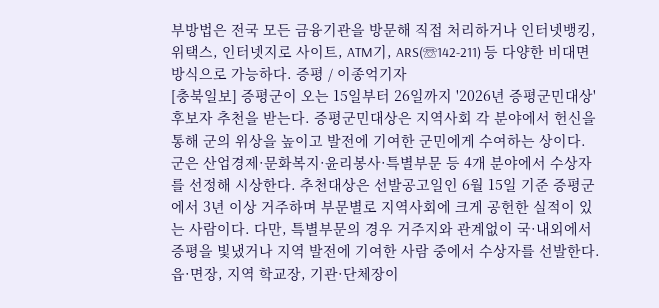부방법은 전국 모든 금융기관을 방문해 직접 처리하거나 인터넷뱅킹, 위택스, 인터넷지로 사이트, ATM기, ARS(☏142-211) 등 다양한 비대면 방식으로 가능하다. 증평 / 이종억기자
[충북일보] 증평군이 오는 15일부터 26일까지 '2026년 증평군민대상' 후보자 추천을 받는다. 증평군민대상은 지역사회 각 분야에서 헌신을 통해 군의 위상을 높이고 발전에 기여한 군민에게 수여하는 상이다. 군은 산업경제·문화복지·윤리봉사·특별부문 등 4개 분야에서 수상자를 선정해 시상한다. 추천대상은 선발공고일인 6월 15일 기준 증평군에서 3년 이상 거주하며 부문별로 지역사회에 크게 공헌한 실적이 있는 사람이다. 다만, 특별부문의 경우 거주지와 관계없이 국·내외에서 증평을 빛냈거나 지역 발전에 기여한 사람 중에서 수상자를 선발한다. 읍·면장, 지역 학교장, 기관·단체장이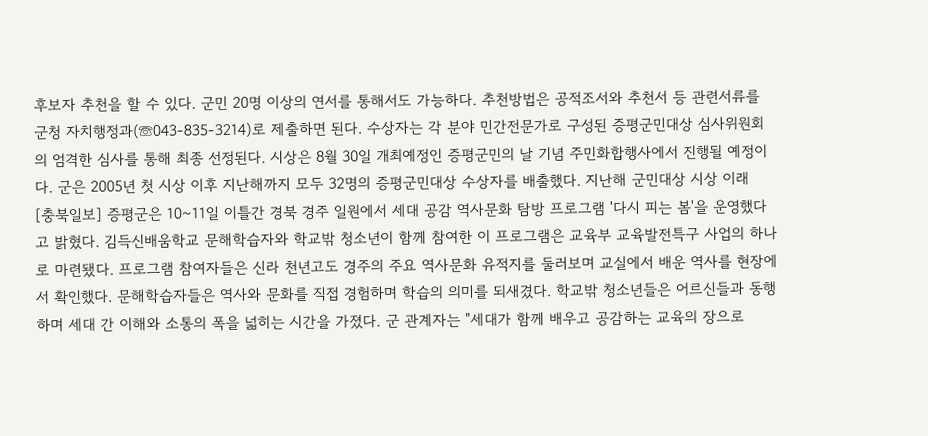후보자 추천을 할 수 있다. 군민 20명 이상의 연서를 통해서도 가능하다. 추천방법은 공적조서와 추천서 등 관련서류를 군청 자치행정과(☏043-835-3214)로 제출하면 된다. 수상자는 각 분야 민간전문가로 구성된 증평군민대상 심사위원회의 엄격한 심사를 통해 최종 선정된다. 시상은 8월 30일 개최예정인 증평군민의 날 기념 주민화합행사에서 진행될 예정이다. 군은 2005년 첫 시상 이후 지난해까지 모두 32명의 증평군민대상 수상자를 배출했다. 지난해 군민대상 시상 이래
[충북일보] 증평군은 10~11일 이틀간 경북 경주 일원에서 세대 공감 역사문화 탐방 프로그램 '다시 피는 봄'을 운영했다고 밝혔다. 김득신배움학교 문해학습자와 학교밖 청소년이 함께 참여한 이 프로그램은 교육부 교육발전특구 사업의 하나로 마련됐다. 프로그램 참여자들은 신라 천년고도 경주의 주요 역사문화 유적지를 둘러보며 교실에서 배운 역사를 현장에서 확인했다. 문해학습자들은 역사와 문화를 직접 경험하며 학습의 의미를 되새겼다. 학교밖 청소년들은 어르신들과 동행하며 세대 간 이해와 소통의 폭을 넓히는 시간을 가졌다. 군 관계자는 "세대가 함께 배우고 공감하는 교육의 장으로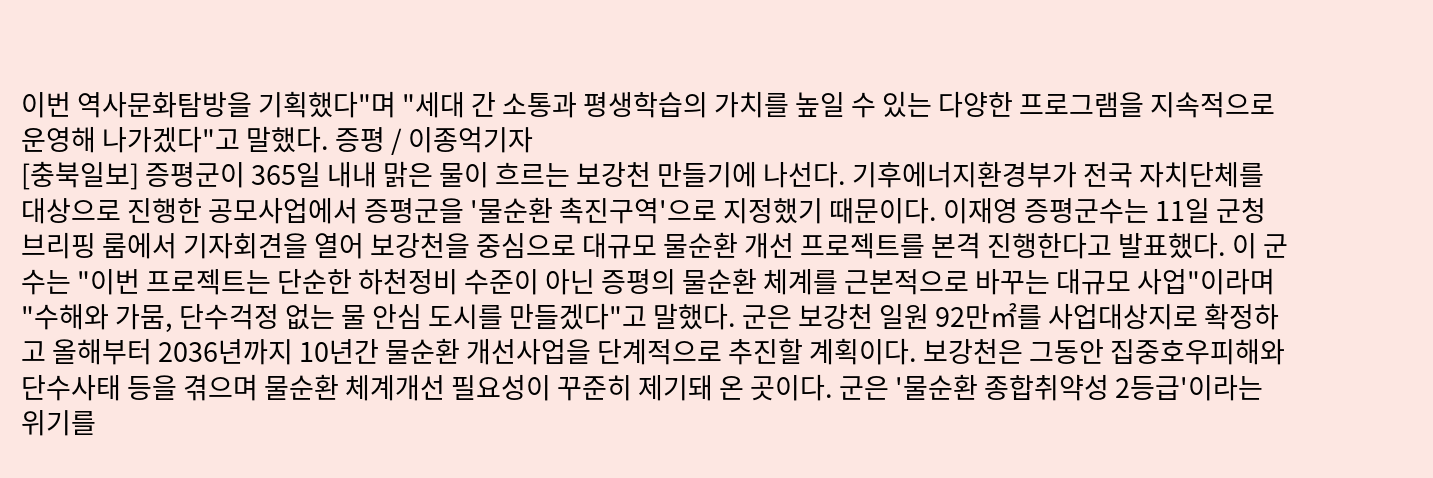이번 역사문화탐방을 기획했다"며 "세대 간 소통과 평생학습의 가치를 높일 수 있는 다양한 프로그램을 지속적으로 운영해 나가겠다"고 말했다. 증평 / 이종억기자
[충북일보] 증평군이 365일 내내 맑은 물이 흐르는 보강천 만들기에 나선다. 기후에너지환경부가 전국 자치단체를 대상으로 진행한 공모사업에서 증평군을 '물순환 촉진구역'으로 지정했기 때문이다. 이재영 증평군수는 11일 군청 브리핑 룸에서 기자회견을 열어 보강천을 중심으로 대규모 물순환 개선 프로젝트를 본격 진행한다고 발표했다. 이 군수는 "이번 프로젝트는 단순한 하천정비 수준이 아닌 증평의 물순환 체계를 근본적으로 바꾸는 대규모 사업"이라며 "수해와 가뭄, 단수걱정 없는 물 안심 도시를 만들겠다"고 말했다. 군은 보강천 일원 92만㎡를 사업대상지로 확정하고 올해부터 2036년까지 10년간 물순환 개선사업을 단계적으로 추진할 계획이다. 보강천은 그동안 집중호우피해와 단수사태 등을 겪으며 물순환 체계개선 필요성이 꾸준히 제기돼 온 곳이다. 군은 '물순환 종합취약성 2등급'이라는 위기를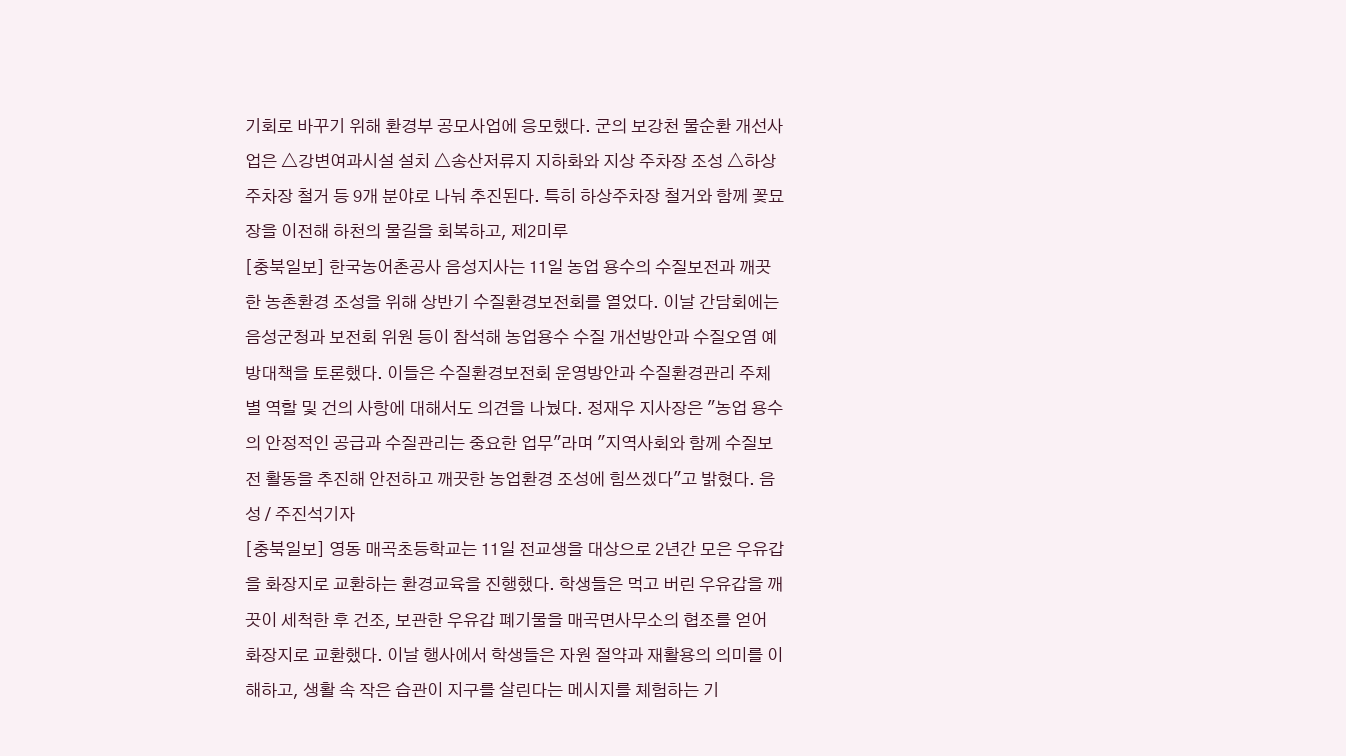기회로 바꾸기 위해 환경부 공모사업에 응모했다. 군의 보강천 물순환 개선사업은 △강변여과시설 설치 △송산저류지 지하화와 지상 주차장 조성 △하상주차장 철거 등 9개 분야로 나눠 추진된다. 특히 하상주차장 철거와 함께 꽃묘장을 이전해 하천의 물길을 회복하고, 제2미루
[충북일보] 한국농어촌공사 음성지사는 11일 농업 용수의 수질보전과 깨끗한 농촌환경 조성을 위해 상반기 수질환경보전회를 열었다. 이날 간담회에는 음성군청과 보전회 위원 등이 참석해 농업용수 수질 개선방안과 수질오염 예방대책을 토론했다. 이들은 수질환경보전회 운영방안과 수질환경관리 주체별 역할 및 건의 사항에 대해서도 의견을 나눴다. 정재우 지사장은 "농업 용수의 안정적인 공급과 수질관리는 중요한 업무"라며 "지역사회와 함께 수질보전 활동을 추진해 안전하고 깨끗한 농업환경 조성에 힘쓰겠다"고 밝혔다. 음성 / 주진석기자
[충북일보] 영동 매곡초등학교는 11일 전교생을 대상으로 2년간 모은 우유갑을 화장지로 교환하는 환경교육을 진행했다. 학생들은 먹고 버린 우유갑을 깨끗이 세척한 후 건조, 보관한 우유갑 폐기물을 매곡면사무소의 협조를 얻어 화장지로 교환했다. 이날 행사에서 학생들은 자원 절약과 재활용의 의미를 이해하고, 생활 속 작은 습관이 지구를 살린다는 메시지를 체험하는 기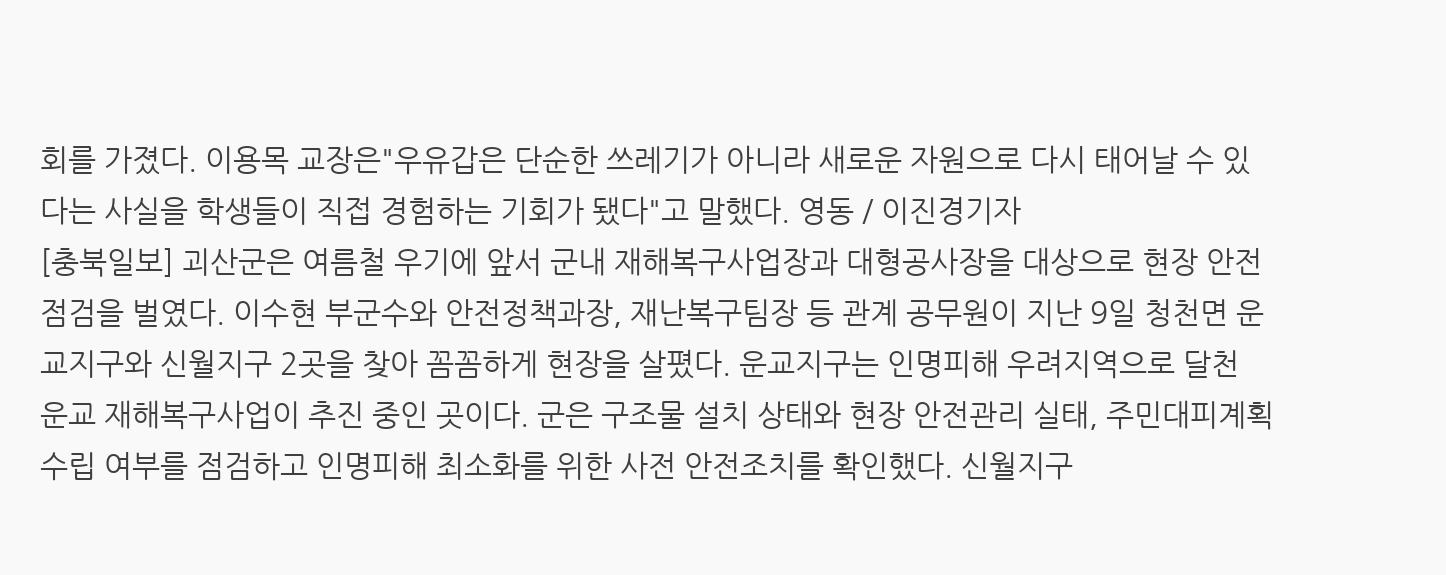회를 가졌다. 이용목 교장은"우유갑은 단순한 쓰레기가 아니라 새로운 자원으로 다시 태어날 수 있다는 사실을 학생들이 직접 경험하는 기회가 됐다"고 말했다. 영동 / 이진경기자
[충북일보] 괴산군은 여름철 우기에 앞서 군내 재해복구사업장과 대형공사장을 대상으로 현장 안전점검을 벌였다. 이수현 부군수와 안전정책과장, 재난복구팀장 등 관계 공무원이 지난 9일 청천면 운교지구와 신월지구 2곳을 찾아 꼼꼼하게 현장을 살폈다. 운교지구는 인명피해 우려지역으로 달천 운교 재해복구사업이 추진 중인 곳이다. 군은 구조물 설치 상태와 현장 안전관리 실태, 주민대피계획 수립 여부를 점검하고 인명피해 최소화를 위한 사전 안전조치를 확인했다. 신월지구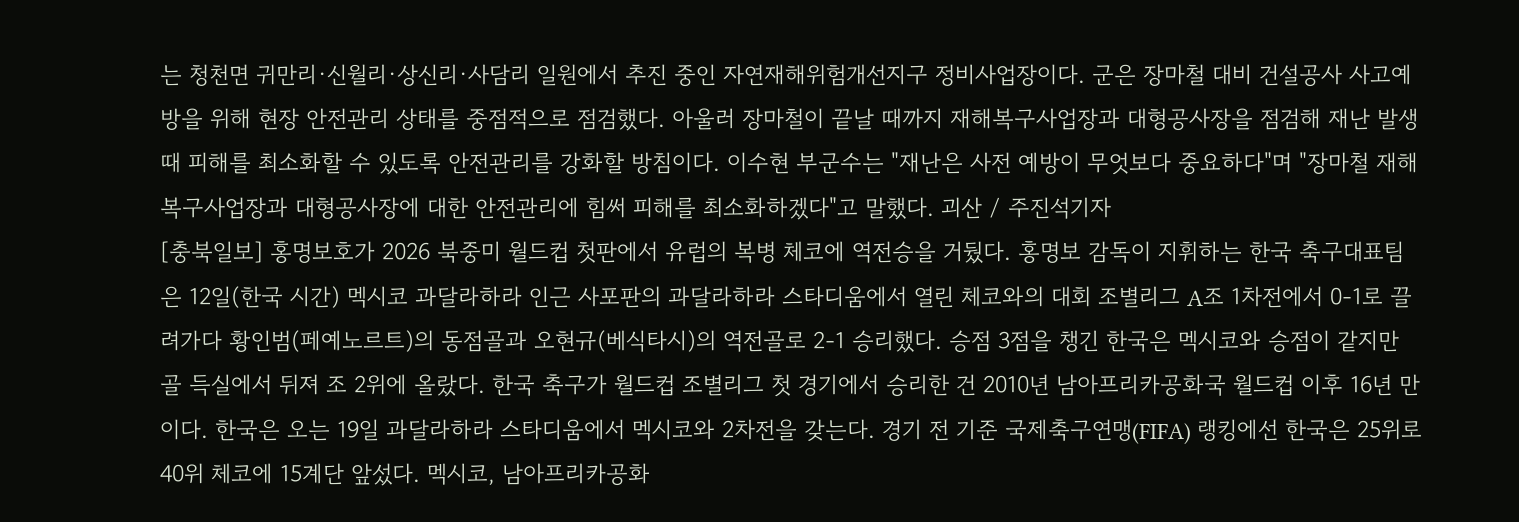는 청천면 귀만리·신월리·상신리·사담리 일원에서 추진 중인 자연재해위험개선지구 정비사업장이다. 군은 장마철 대비 건설공사 사고예방을 위해 현장 안전관리 상태를 중점적으로 점검했다. 아울러 장마철이 끝날 때까지 재해복구사업장과 대형공사장을 점검해 재난 발생 때 피해를 최소화할 수 있도록 안전관리를 강화할 방침이다. 이수현 부군수는 "재난은 사전 예방이 무엇보다 중요하다"며 "장마철 재해복구사업장과 대형공사장에 대한 안전관리에 힘써 피해를 최소화하겠다"고 말했다. 괴산 / 주진석기자
[충북일보] 홍명보호가 2026 북중미 월드컵 첫판에서 유럽의 복병 체코에 역전승을 거뒀다. 홍명보 감독이 지휘하는 한국 축구대표팀은 12일(한국 시간) 멕시코 과달라하라 인근 사포판의 과달라하라 스타디움에서 열린 체코와의 대회 조별리그 A조 1차전에서 0-1로 끌려가다 황인범(페예노르트)의 동점골과 오현규(베식타시)의 역전골로 2-1 승리했다. 승점 3점을 챙긴 한국은 멕시코와 승점이 같지만 골 득실에서 뒤져 조 2위에 올랐다. 한국 축구가 월드컵 조별리그 첫 경기에서 승리한 건 2010년 남아프리카공화국 월드컵 이후 16년 만이다. 한국은 오는 19일 과달라하라 스타디움에서 멕시코와 2차전을 갖는다. 경기 전 기준 국제축구연맹(FIFA) 랭킹에선 한국은 25위로 40위 체코에 15계단 앞섰다. 멕시코, 남아프리카공화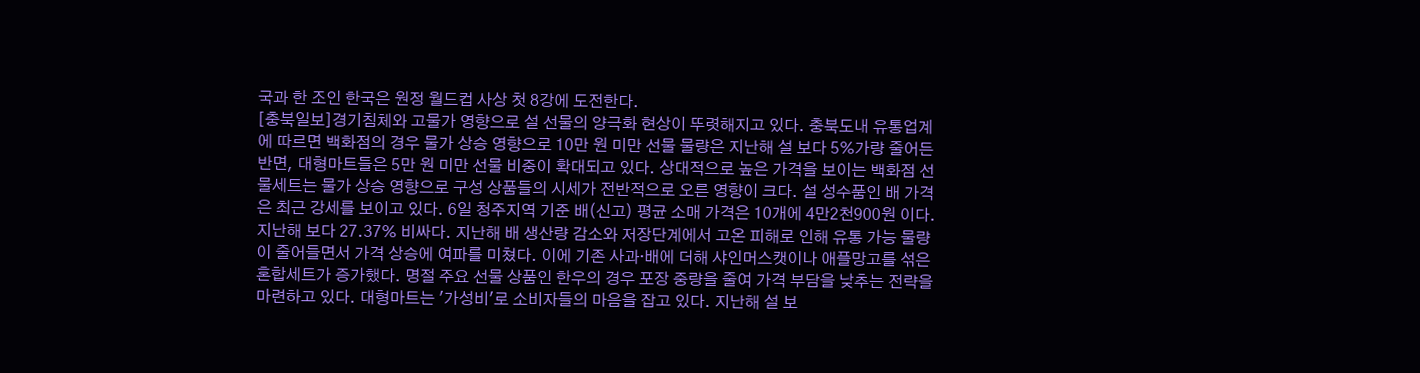국과 한 조인 한국은 원정 월드컵 사상 첫 8강에 도전한다.
[충북일보]경기침체와 고물가 영향으로 설 선물의 양극화 현상이 뚜렷해지고 있다. 충북도내 유통업계에 따르면 백화점의 경우 물가 상승 영향으로 10만 원 미만 선물 물량은 지난해 설 보다 5%가량 줄어든 반면, 대형마트들은 5만 원 미만 선물 비중이 확대되고 있다. 상대적으로 높은 가격을 보이는 백화점 선물세트는 물가 상승 영향으로 구성 상품들의 시세가 전반적으로 오른 영향이 크다. 설 성수품인 배 가격은 최근 강세를 보이고 있다. 6일 청주지역 기준 배(신고) 평균 소매 가격은 10개에 4만2천900원 이다. 지난해 보다 27.37% 비싸다. 지난해 배 생산량 감소와 저장단계에서 고온 피해로 인해 유통 가능 물량이 줄어들면서 가격 상승에 여파를 미쳤다. 이에 기존 사과·배에 더해 샤인머스캣이나 애플망고를 섞은 혼합세트가 증가했다. 명절 주요 선물 상품인 한우의 경우 포장 중량을 줄여 가격 부담을 낮추는 전략을 마련하고 있다. 대형마트는 '가성비'로 소비자들의 마음을 잡고 있다. 지난해 설 보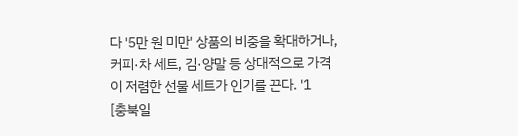다 '5만 원 미만' 상품의 비중을 확대하거나, 커피·차 세트, 김·양말 등 상대적으로 가격이 저렴한 선물 세트가 인기를 끈다. '1
[충북일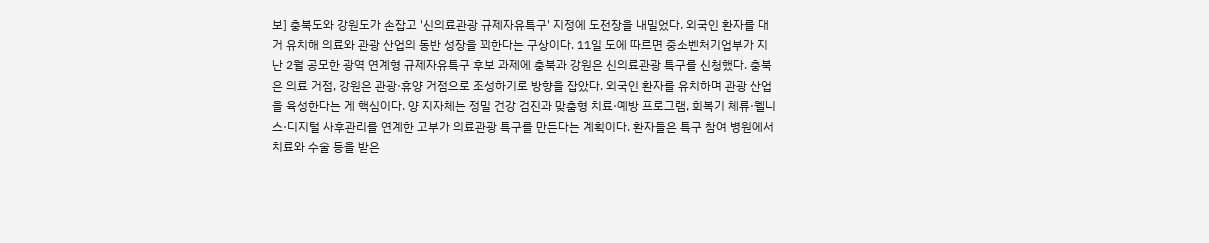보] 충북도와 강원도가 손잡고 '신의료관광 규제자유특구' 지정에 도전장을 내밀었다. 외국인 환자를 대거 유치해 의료와 관광 산업의 동반 성장을 꾀한다는 구상이다. 11일 도에 따르면 중소벤처기업부가 지난 2월 공모한 광역 연계형 규제자유특구 후보 과제에 충북과 강원은 신의료관광 특구를 신청했다. 충북은 의료 거점, 강원은 관광·휴양 거점으로 조성하기로 방향을 잡았다. 외국인 환자를 유치하며 관광 산업을 육성한다는 게 핵심이다. 양 지자체는 정밀 건강 검진과 맞춤형 치료·예방 프로그램, 회복기 체류·웰니스·디지털 사후관리를 연계한 고부가 의료관광 특구를 만든다는 계획이다. 환자들은 특구 참여 병원에서 치료와 수술 등을 받은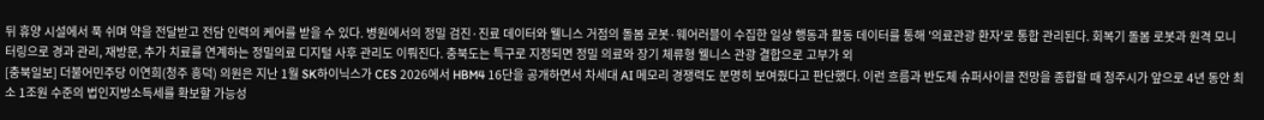뒤 휴양 시설에서 푹 쉬며 약을 전달받고 전담 인력의 케어를 받을 수 있다. 병원에서의 정밀 검진·진료 데이터와 웰니스 거점의 돌봄 로봇·웨어러블이 수집한 일상 행동과 활동 데이터를 통해 '의료관광 환자'로 통합 관리된다. 회복기 돌봄 로봇과 원격 모니터링으로 경과 관리, 재방문, 추가 치료를 연계하는 정밀의료 디지털 사후 관리도 이뤄진다. 충북도는 특구로 지정되면 정밀 의료와 장기 체류형 웰니스 관광 결합으로 고부가 외
[충북일보] 더불어민주당 이연희(청주 흥덕) 의원은 지난 1월 SK하이닉스가 CES 2026에서 HBM4 16단을 공개하면서 차세대 AI 메모리 경쟁력도 분명히 보여줬다고 판단했다. 이런 흐름과 반도체 슈퍼사이클 전망을 종합할 때 청주시가 앞으로 4년 동안 최소 1조원 수준의 법인지방소득세를 확보할 가능성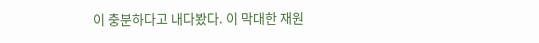이 충분하다고 내다봤다. 이 막대한 재원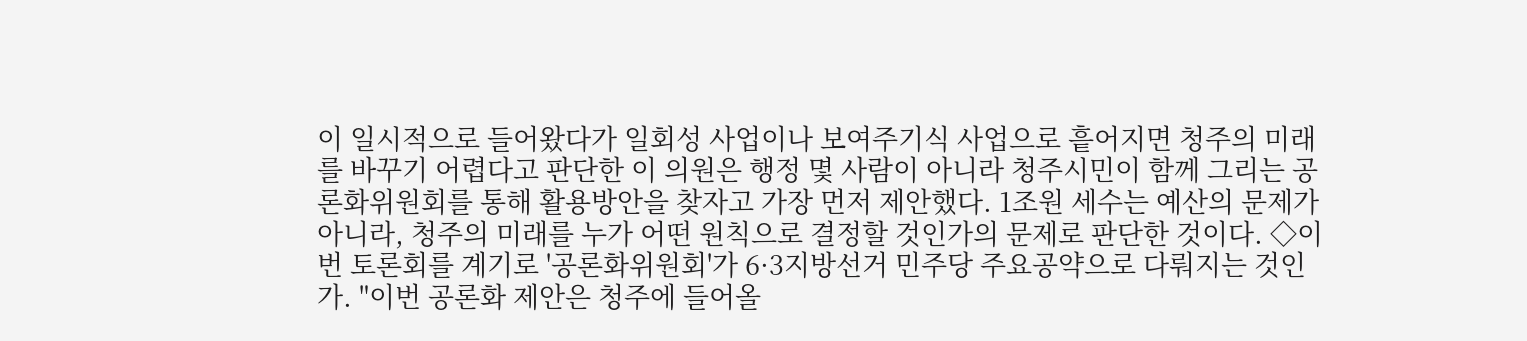이 일시적으로 들어왔다가 일회성 사업이나 보여주기식 사업으로 흩어지면 청주의 미래를 바꾸기 어렵다고 판단한 이 의원은 행정 몇 사람이 아니라 청주시민이 함께 그리는 공론화위원회를 통해 활용방안을 찾자고 가장 먼저 제안했다. 1조원 세수는 예산의 문제가 아니라, 청주의 미래를 누가 어떤 원칙으로 결정할 것인가의 문제로 판단한 것이다. ◇이번 토론회를 계기로 '공론화위원회'가 6·3지방선거 민주당 주요공약으로 다뤄지는 것인가. "이번 공론화 제안은 청주에 들어올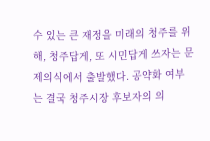수 있는 큰 재정을 미래의 청주를 위해, 청주답게, 또 시민답게 쓰자는 문제의식에서 출발했다. 공약화 여부는 결국 청주시장 후보자의 의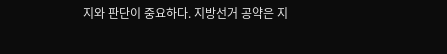지와 판단이 중요하다. 지방선거 공약은 지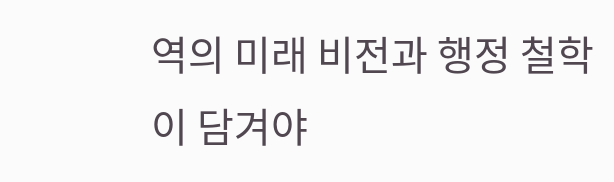역의 미래 비전과 행정 철학이 담겨야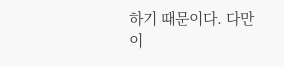하기 때문이다. 다만 이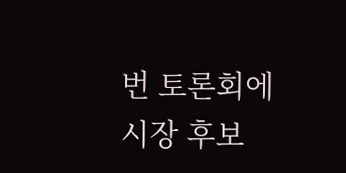번 토론회에 시장 후보